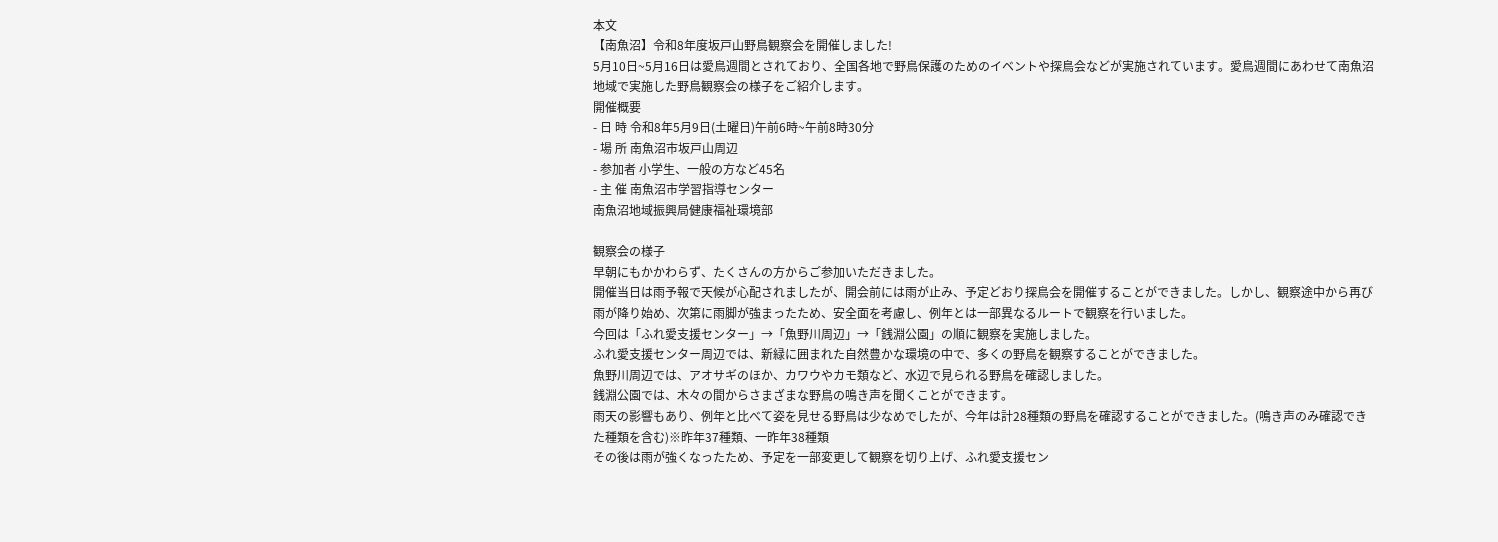本文
【南魚沼】令和8年度坂戸山野鳥観察会を開催しました!
5月10日~5月16日は愛鳥週間とされており、全国各地で野鳥保護のためのイベントや探鳥会などが実施されています。愛鳥週間にあわせて南魚沼地域で実施した野鳥観察会の様子をご紹介します。
開催概要
- 日 時 令和8年5月9日(土曜日)午前6時~午前8時30分
- 場 所 南魚沼市坂戸山周辺
- 参加者 小学生、一般の方など45名
- 主 催 南魚沼市学習指導センター
南魚沼地域振興局健康福祉環境部

観察会の様子
早朝にもかかわらず、たくさんの方からご参加いただきました。
開催当日は雨予報で天候が心配されましたが、開会前には雨が止み、予定どおり探鳥会を開催することができました。しかし、観察途中から再び雨が降り始め、次第に雨脚が強まったため、安全面を考慮し、例年とは一部異なるルートで観察を行いました。
今回は「ふれ愛支援センター」→「魚野川周辺」→「銭淵公園」の順に観察を実施しました。
ふれ愛支援センター周辺では、新緑に囲まれた自然豊かな環境の中で、多くの野鳥を観察することができました。
魚野川周辺では、アオサギのほか、カワウやカモ類など、水辺で見られる野鳥を確認しました。
銭淵公園では、木々の間からさまざまな野鳥の鳴き声を聞くことができます。
雨天の影響もあり、例年と比べて姿を見せる野鳥は少なめでしたが、今年は計28種類の野鳥を確認することができました。(鳴き声のみ確認できた種類を含む)※昨年37種類、一昨年38種類
その後は雨が強くなったため、予定を一部変更して観察を切り上げ、ふれ愛支援セン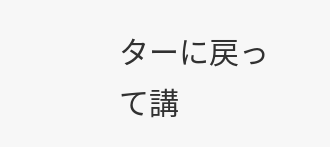ターに戻って講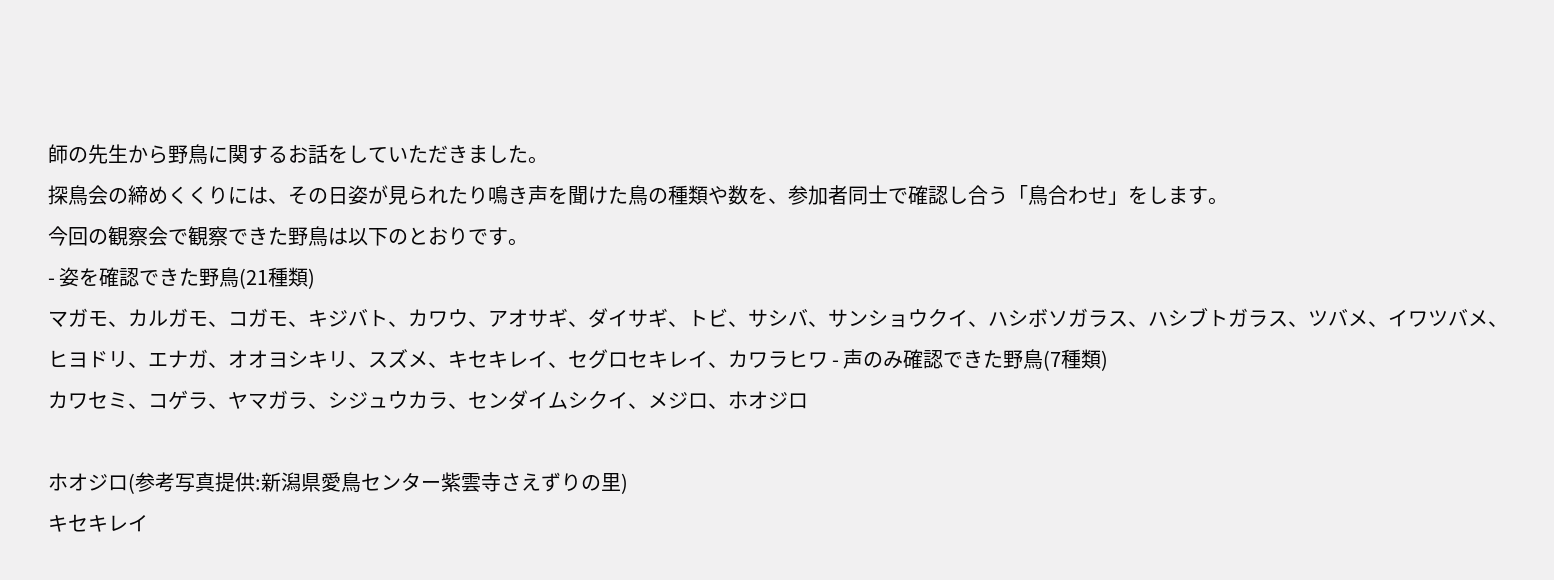師の先生から野鳥に関するお話をしていただきました。
探鳥会の締めくくりには、その日姿が見られたり鳴き声を聞けた鳥の種類や数を、参加者同士で確認し合う「鳥合わせ」をします。
今回の観察会で観察できた野鳥は以下のとおりです。
- 姿を確認できた野鳥(21種類)
マガモ、カルガモ、コガモ、キジバト、カワウ、アオサギ、ダイサギ、トビ、サシバ、サンショウクイ、ハシボソガラス、ハシブトガラス、ツバメ、イワツバメ、ヒヨドリ、エナガ、オオヨシキリ、スズメ、キセキレイ、セグロセキレイ、カワラヒワ - 声のみ確認できた野鳥(7種類)
カワセミ、コゲラ、ヤマガラ、シジュウカラ、センダイムシクイ、メジロ、ホオジロ

ホオジロ(参考写真提供:新潟県愛鳥センター紫雲寺さえずりの里)
キセキレイ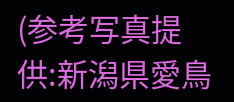(参考写真提供:新潟県愛鳥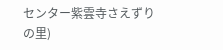センター紫雲寺さえずりの里)